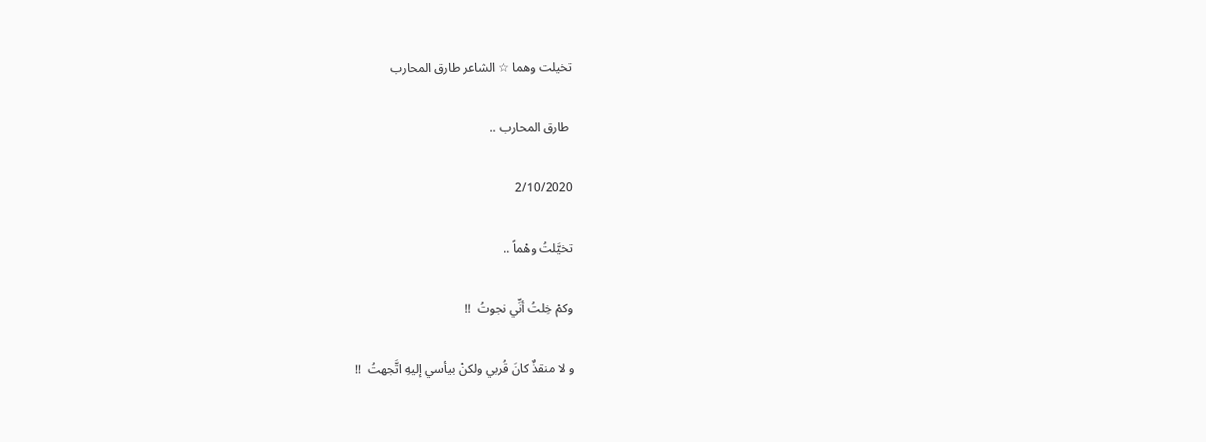تخيلت وهما ☆ الشاعر طارق المحارب

 طارق المحارب ..

2/10/2020

تخيَّلتُ وهْماً ..

وكمْ خِلتُ أنِّي نجوتُ  !!

و لا منقذٌ كانَ قُربي ولكنْ بيأسي إليهِ اتَّجهتُ  !!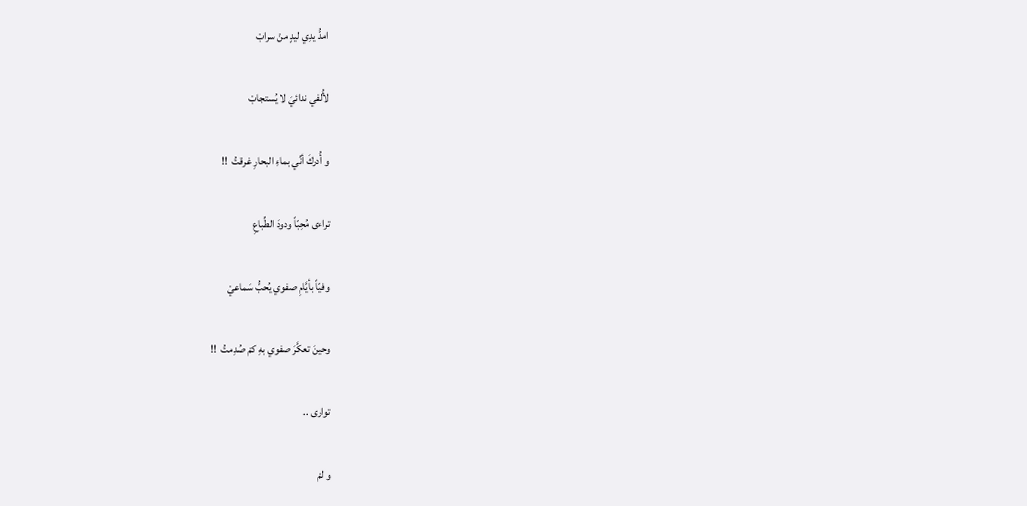امدُّ يدِي ليدٍ منْ سرابْ

لأُلفي ندائيَ لا يُستجابْ

و أُدركَ أنِّي بماءِ البحارِ غرقتُ  !!

تراءى مُحِبّاً ودودَ الطِّباعِ

وفيّاً بأيَّامِ صفوي يُحبُّ سَماعيْ

وحينَ تعكَّرَ صفوي بهِ كمْ صُدِمتُ  !!

توارى ..

و لمْ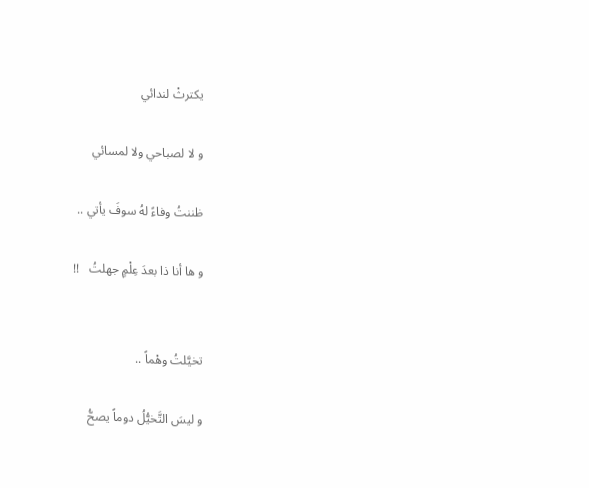يكترثْ لندائي

و لا لصباحي ولا لمسائي

ظننتُ وفاءً لهُ سوفَ يأتي ..

و ها أنا ذا بعدَ عِلْمٍ جهلتُ   !!


تخيَّلتُ وهْماً ..

و ليسَ التَّخيُّلُ دوماً يصحُّ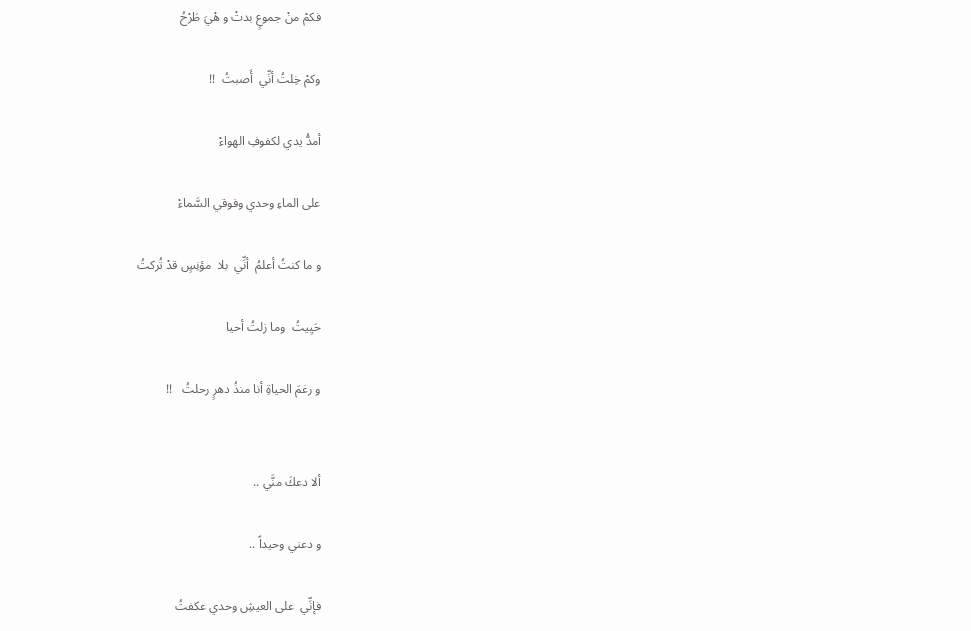فكمْ منْ جموعٍ بدتْ و هْيَ طَرْحُ

وكمْ خِلتُ أنِّي  أَصبتُ  !!

أمدُّ يدي لكفوفِ الهواءْ

على الماءِ وحدي وفوقي السَّماءْ

و ما كنتُ أعلمُ  أنِّي  بلا  مؤنِسٍ قدْ تُركتُ

حَيِيتُ  وما زلتُ أحيا

و رغمَ الحياةِ أنا منذُ دهرٍ رحلتُ   !!


ألا دعكَ منَّي ..

و دعني وحيداً ..

فإنِّي  على العيشِ وحدي عكفتُ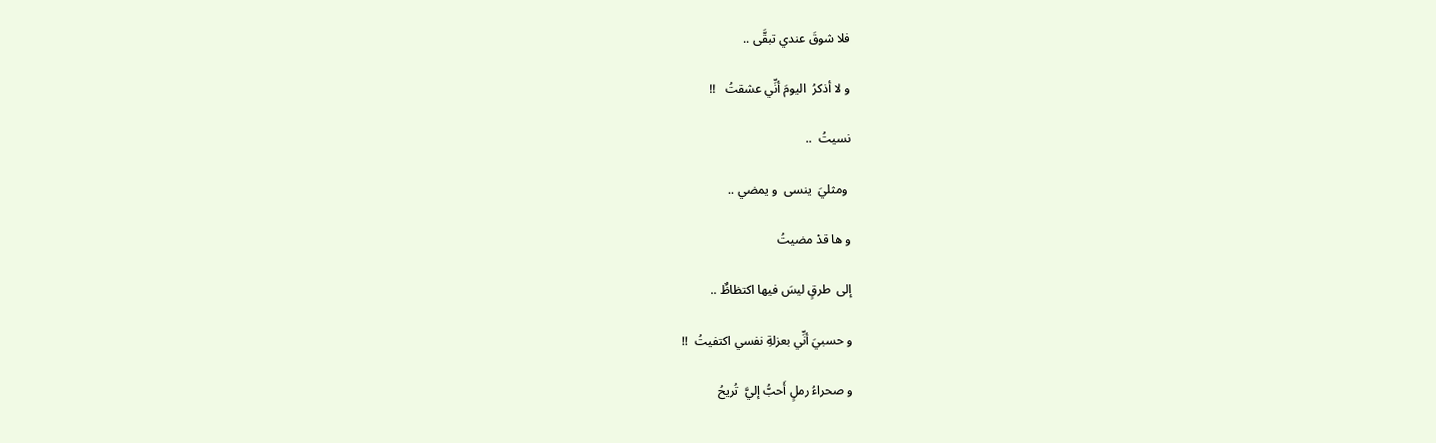فلا شوقَ عندي تبقَّى ..

و لا أذكرُ  اليومَ أنِّي عشقتُ   !!

نسيتُ  ..

 ومثليَ  ينسى  و يمضي ..

و ها قدْ مضيتُ

إلى  طرقٍ ليسَ فيها اكتظاظٌ ..

و حسبيَ أنِّي بعزلةِ نفسي اكتفيتُ  !!

و صحراءُ رملٍ أَحبُّ إليَّ  تُريحُ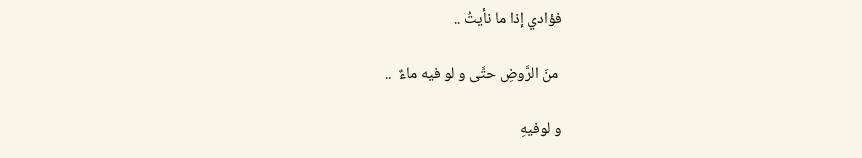فؤادي إذا ما نأيتُ ..

 منَ الرَّوضِ حتَّى و لو فيه ماءٌ  ..

و لوفيهِ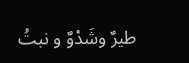طيرٌ وشَدْوٌ و نبتُ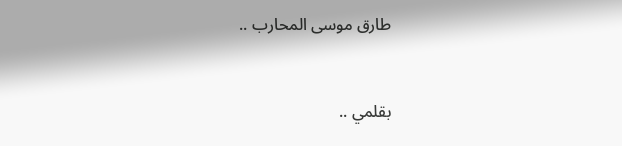طارق موسى المحارب ..


بقلمي ..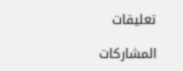تعليقات

المشاركات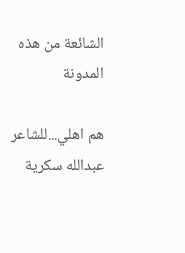الشائعة من هذه المدونة

هم اهلي...للشاعر عبدالله سكرية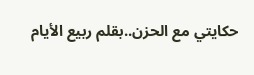حكايتي مع الحزن..بقلم ربيع الأيام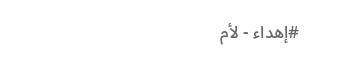#إهداء - لأم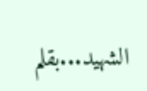الشهيد...بقلم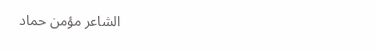الشاعر مؤمن حماد